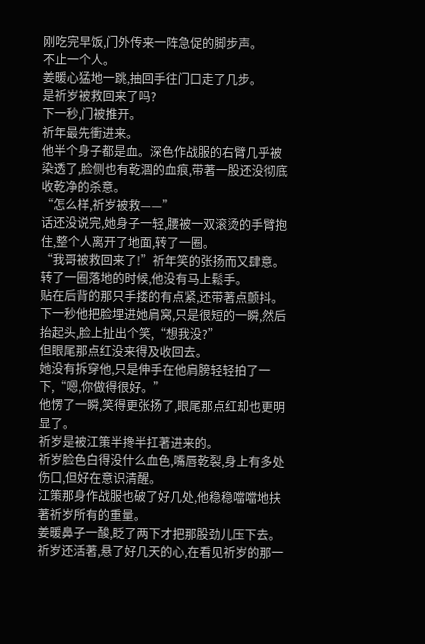刚吃完早饭,门外传来一阵急促的脚步声。
不止一个人。
姜暖心猛地一跳,抽回手往门口走了几步。
是祈岁被救回来了吗?
下一秒,门被推开。
祈年最先衝进来。
他半个身子都是血。深色作战服的右臂几乎被染透了,脸侧也有乾涸的血痕,带著一股还没彻底收乾净的杀意。
“怎么样,祈岁被救——”
话还没说完,她身子一轻,腰被一双滚烫的手臂抱住,整个人离开了地面,转了一圈。
“我哥被救回来了!”祈年笑的张扬而又肆意。
转了一圈落地的时候,他没有马上鬆手。
贴在后背的那只手搂的有点紧,还带著点颤抖。
下一秒他把脸埋进她肩窝,只是很短的一瞬,然后抬起头,脸上扯出个笑,“想我没?”
但眼尾那点红没来得及收回去。
她没有拆穿他,只是伸手在他肩膀轻轻拍了一下,“嗯,你做得很好。”
他愣了一瞬,笑得更张扬了,眼尾那点红却也更明显了。
祈岁是被江策半搀半扛著进来的。
祈岁脸色白得没什么血色,嘴唇乾裂,身上有多处伤口,但好在意识清醒。
江策那身作战服也破了好几处,他稳稳噹噹地扶著祈岁所有的重量。
姜暖鼻子一酸,眨了两下才把那股劲儿压下去。
祈岁还活著,悬了好几天的心,在看见祈岁的那一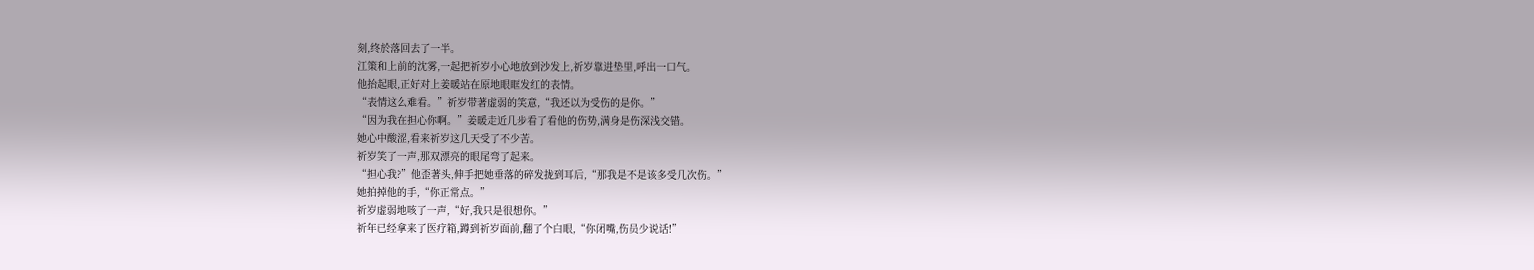刻,终於落回去了一半。
江策和上前的沈雾,一起把祈岁小心地放到沙发上,祈岁靠进垫里,呼出一口气。
他抬起眼,正好对上姜暖站在原地眼眶发红的表情。
“表情这么难看。”祈岁带著虚弱的笑意,“我还以为受伤的是你。”
“因为我在担心你啊。”姜暖走近几步看了看他的伤势,满身是伤深浅交错。
她心中酸涩,看来祈岁这几天受了不少苦。
祈岁笑了一声,那双漂亮的眼尾弯了起来。
“担心我?”他歪著头,伸手把她垂落的碎发拢到耳后,“那我是不是该多受几次伤。”
她拍掉他的手,“你正常点。”
祈岁虚弱地咳了一声,“好,我只是很想你。”
祈年已经拿来了医疗箱,蹲到祈岁面前,翻了个白眼,“你闭嘴,伤员少说话!”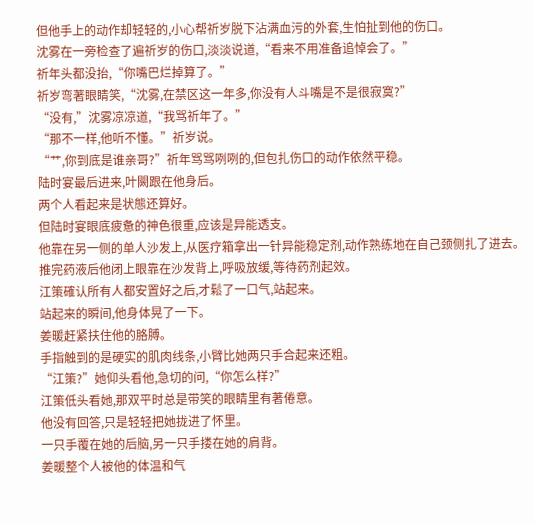但他手上的动作却轻轻的,小心帮祈岁脱下沾满血污的外套,生怕扯到他的伤口。
沈雾在一旁检查了遍祈岁的伤口,淡淡说道,“看来不用准备追悼会了。”
祈年头都没抬,“你嘴巴烂掉算了。”
祈岁弯著眼睛笑,“沈雾,在禁区这一年多,你没有人斗嘴是不是很寂寞?”
“没有,”沈雾凉凉道,“我骂祈年了。”
“那不一样,他听不懂。”祈岁说。
“艹,你到底是谁亲哥?”祈年骂骂咧咧的,但包扎伤口的动作依然平稳。
陆时宴最后进来,叶闕跟在他身后。
两个人看起来是状態还算好。
但陆时宴眼底疲惫的神色很重,应该是异能透支。
他靠在另一侧的单人沙发上,从医疗箱拿出一针异能稳定剂,动作熟练地在自己颈侧扎了进去。
推完药液后他闭上眼靠在沙发背上,呼吸放缓,等待药剂起效。
江策確认所有人都安置好之后,才鬆了一口气,站起来。
站起来的瞬间,他身体晃了一下。
姜暖赶紧扶住他的胳膊。
手指触到的是硬实的肌肉线条,小臂比她两只手合起来还粗。
“江策?”她仰头看他,急切的问,“你怎么样?”
江策低头看她,那双平时总是带笑的眼睛里有著倦意。
他没有回答,只是轻轻把她拢进了怀里。
一只手覆在她的后脑,另一只手搂在她的肩背。
姜暖整个人被他的体温和气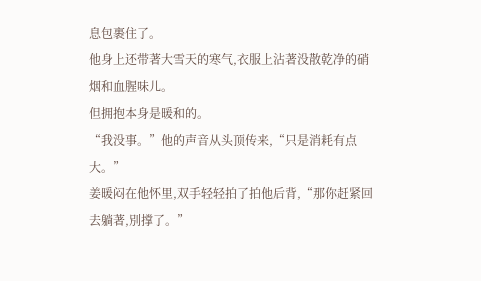息包裹住了。
他身上还带著大雪天的寒气,衣服上沾著没散乾净的硝烟和血腥味儿。
但拥抱本身是暖和的。
“我没事。”他的声音从头顶传来,“只是消耗有点大。”
姜暖闷在他怀里,双手轻轻拍了拍他后背,“那你赶紧回去躺著,別撑了。”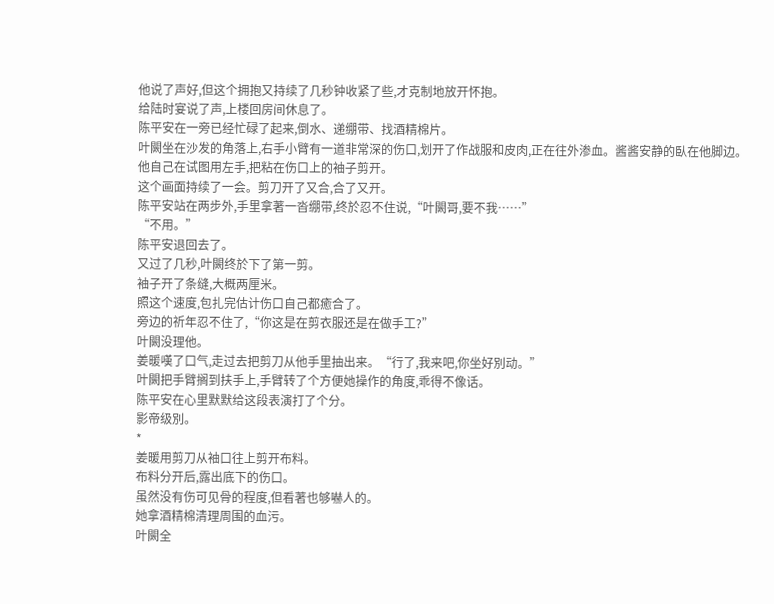他说了声好,但这个拥抱又持续了几秒钟收紧了些,才克制地放开怀抱。
给陆时宴说了声,上楼回房间休息了。
陈平安在一旁已经忙碌了起来,倒水、递绷带、找酒精棉片。
叶闕坐在沙发的角落上,右手小臂有一道非常深的伤口,划开了作战服和皮肉,正在往外渗血。酱酱安静的臥在他脚边。
他自己在试图用左手,把粘在伤口上的袖子剪开。
这个画面持续了一会。剪刀开了又合,合了又开。
陈平安站在两步外,手里拿著一沓绷带,终於忍不住说,“叶闕哥,要不我……”
“不用。”
陈平安退回去了。
又过了几秒,叶闕终於下了第一剪。
袖子开了条缝,大概两厘米。
照这个速度,包扎完估计伤口自己都癒合了。
旁边的祈年忍不住了,“你这是在剪衣服还是在做手工?”
叶闕没理他。
姜暖嘆了口气,走过去把剪刀从他手里抽出来。“行了,我来吧,你坐好別动。”
叶闕把手臂搁到扶手上,手臂转了个方便她操作的角度,乖得不像话。
陈平安在心里默默给这段表演打了个分。
影帝级別。
*
姜暖用剪刀从袖口往上剪开布料。
布料分开后,露出底下的伤口。
虽然没有伤可见骨的程度,但看著也够嚇人的。
她拿酒精棉清理周围的血污。
叶闕全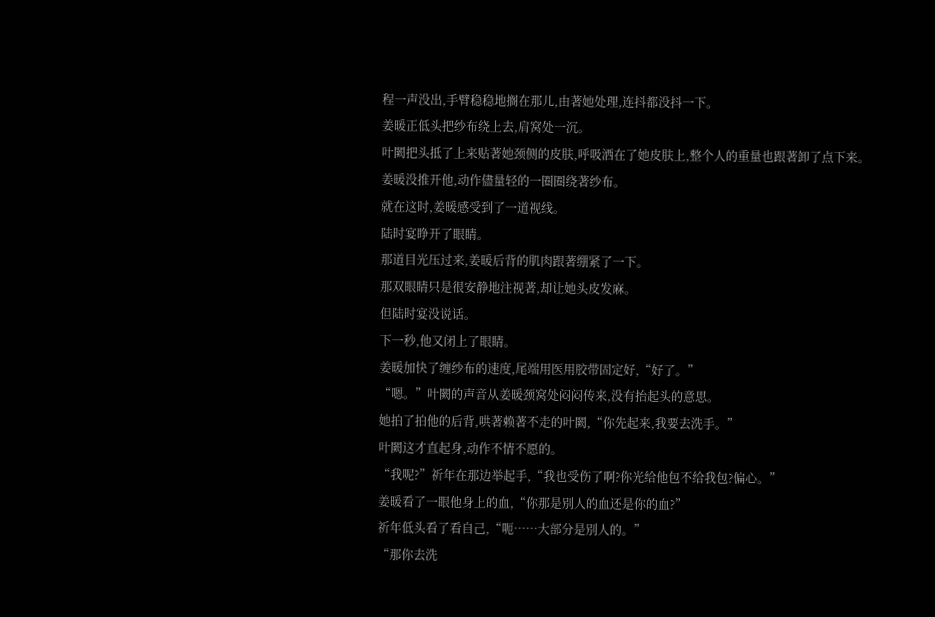程一声没出,手臂稳稳地搁在那儿,由著她处理,连抖都没抖一下。
姜暖正低头把纱布绕上去,肩窝处一沉。
叶闕把头抵了上来贴著她颈侧的皮肤,呼吸洒在了她皮肤上,整个人的重量也跟著卸了点下来。
姜暖没推开他,动作儘量轻的一圈圈绕著纱布。
就在这时,姜暖感受到了一道视线。
陆时宴睁开了眼睛。
那道目光压过来,姜暖后背的肌肉跟著绷紧了一下。
那双眼睛只是很安静地注视著,却让她头皮发麻。
但陆时宴没说话。
下一秒,他又闭上了眼睛。
姜暖加快了缠纱布的速度,尾端用医用胶带固定好,“好了。”
“嗯。”叶闕的声音从姜暖颈窝处闷闷传来,没有抬起头的意思。
她拍了拍他的后背,哄著赖著不走的叶闕,“你先起来,我要去洗手。”
叶闕这才直起身,动作不情不愿的。
“我呢?”祈年在那边举起手,“我也受伤了啊?你光给他包不给我包?偏心。”
姜暖看了一眼他身上的血,“你那是別人的血还是你的血?”
祈年低头看了看自己,“呃……大部分是別人的。”
“那你去洗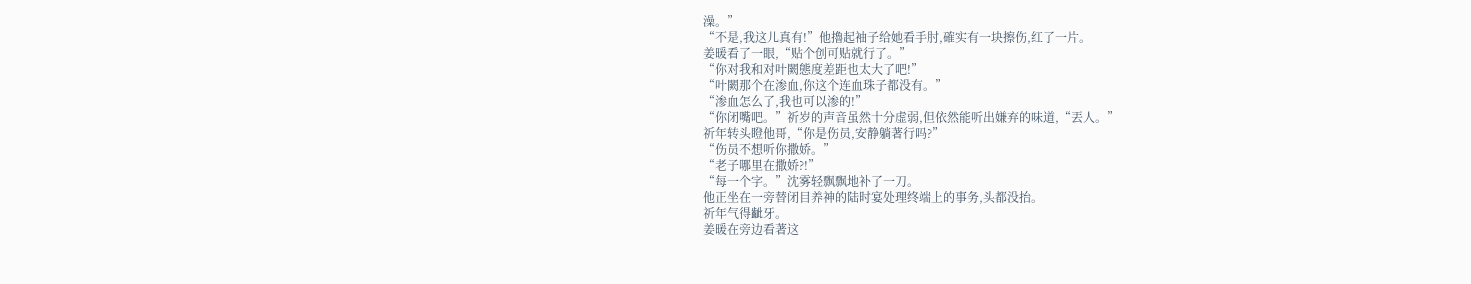澡。”
“不是,我这儿真有!”他擼起袖子给她看手肘,確实有一块擦伤,红了一片。
姜暖看了一眼,“贴个创可贴就行了。”
“你对我和对叶闕態度差距也太大了吧!”
“叶闕那个在渗血,你这个连血珠子都没有。”
“渗血怎么了,我也可以渗的!”
“你闭嘴吧。”祈岁的声音虽然十分虚弱,但依然能听出嫌弃的味道,“丟人。”
祈年转头瞪他哥,“你是伤员,安静躺著行吗?”
“伤员不想听你撒娇。”
“老子哪里在撒娇?!”
“每一个字。”沈雾轻飘飘地补了一刀。
他正坐在一旁替闭目养神的陆时宴处理终端上的事务,头都没抬。
祈年气得齜牙。
姜暖在旁边看著这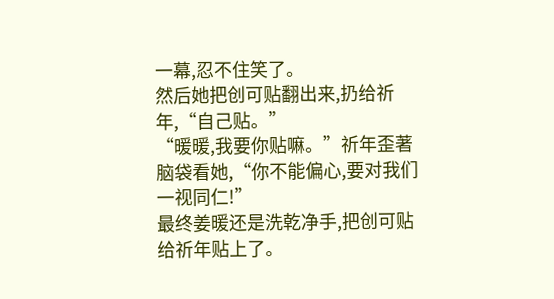一幕,忍不住笑了。
然后她把创可贴翻出来,扔给祈年,“自己贴。”
“暖暖,我要你贴嘛。”祈年歪著脑袋看她,“你不能偏心,要对我们一视同仁!”
最终姜暖还是洗乾净手,把创可贴给祈年贴上了。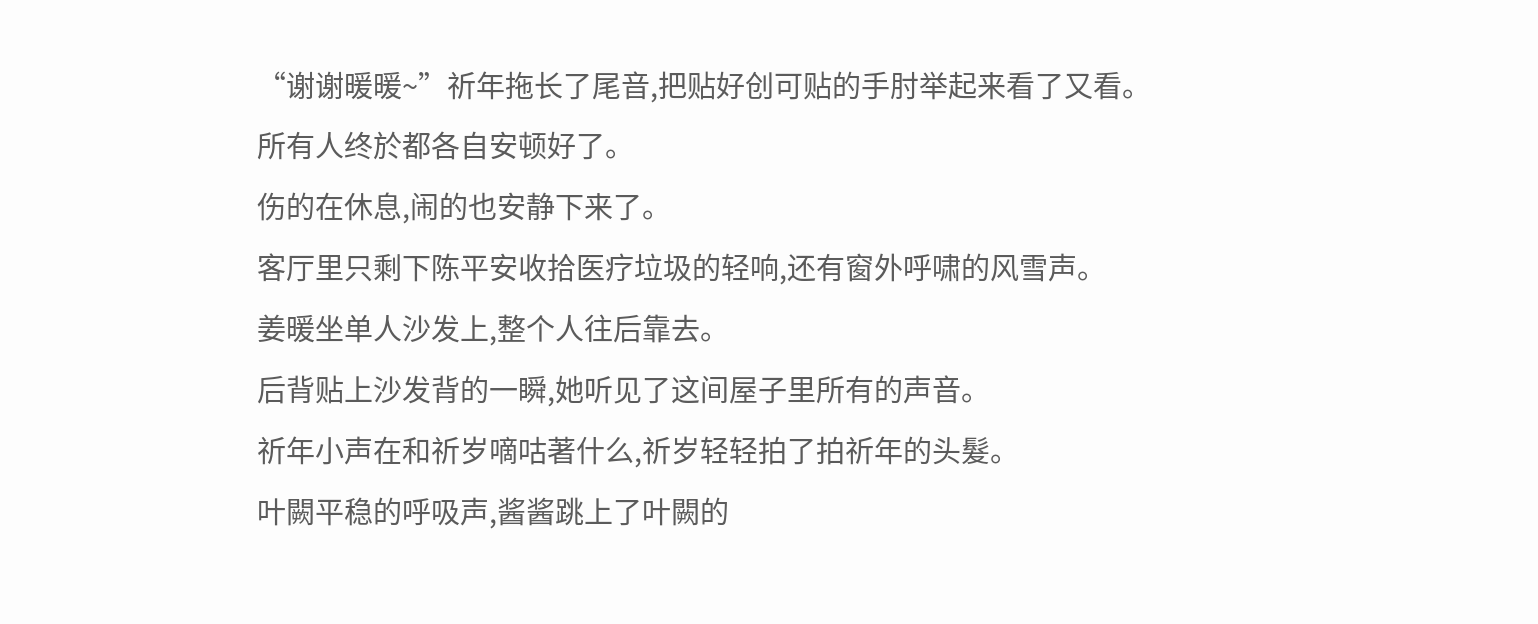“谢谢暖暖~”祈年拖长了尾音,把贴好创可贴的手肘举起来看了又看。
所有人终於都各自安顿好了。
伤的在休息,闹的也安静下来了。
客厅里只剩下陈平安收拾医疗垃圾的轻响,还有窗外呼啸的风雪声。
姜暖坐单人沙发上,整个人往后靠去。
后背贴上沙发背的一瞬,她听见了这间屋子里所有的声音。
祈年小声在和祈岁嘀咕著什么,祈岁轻轻拍了拍祈年的头髮。
叶闕平稳的呼吸声,酱酱跳上了叶闕的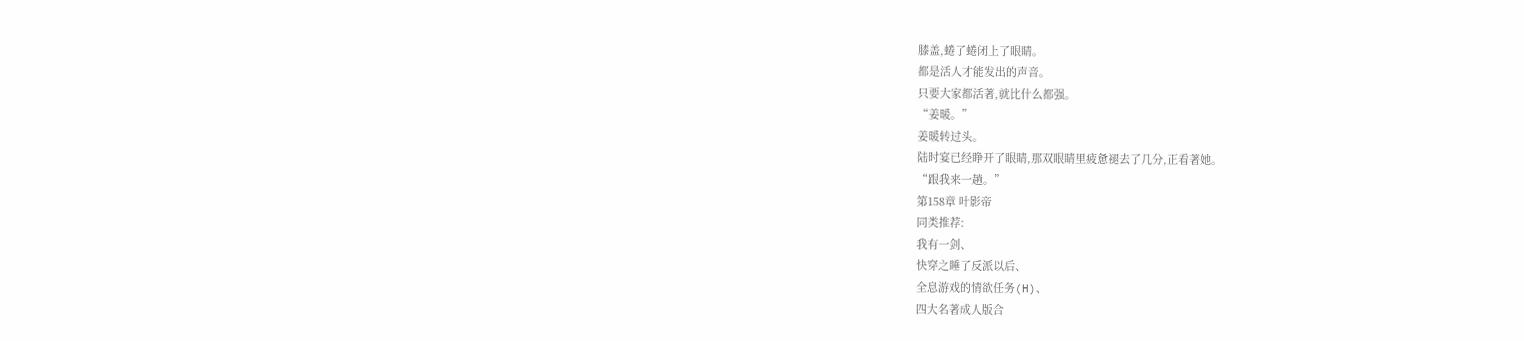膝盖,蜷了蜷闭上了眼睛。
都是活人才能发出的声音。
只要大家都活著,就比什么都强。
“姜暖。”
姜暖转过头。
陆时宴已经睁开了眼睛,那双眼睛里疲惫褪去了几分,正看著她。
“跟我来一趟。”
第158章 叶影帝
同类推荐:
我有一剑、
快穿之睡了反派以后、
全息游戏的情欲任务(H)、
四大名著成人版合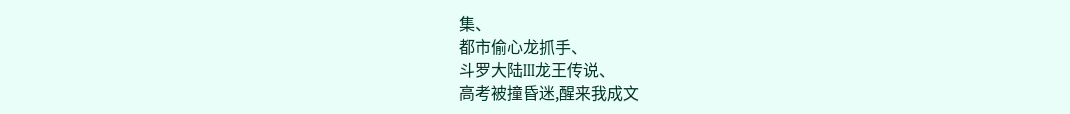集、
都市偷心龙抓手、
斗罗大陆III龙王传说、
高考被撞昏迷,醒来我成文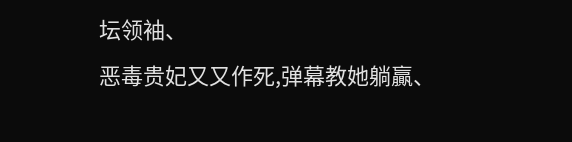坛领袖、
恶毒贵妃又又作死,弹幕教她躺贏、